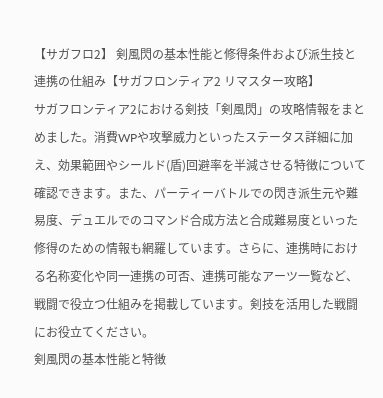【サガフロ2】 剣風閃の基本性能と修得条件および派生技と連携の仕組み【サガフロンティア2 リマスター攻略】
サガフロンティア2における剣技「剣風閃」の攻略情報をまとめました。消費WPや攻撃威力といったステータス詳細に加え、効果範囲やシールド(盾)回避率を半減させる特徴について確認できます。また、パーティーバトルでの閃き派生元や難易度、デュエルでのコマンド合成方法と合成難易度といった修得のための情報も網羅しています。さらに、連携時における名称変化や同一連携の可否、連携可能なアーツ一覧など、戦闘で役立つ仕組みを掲載しています。剣技を活用した戦闘にお役立てください。
剣風閃の基本性能と特徴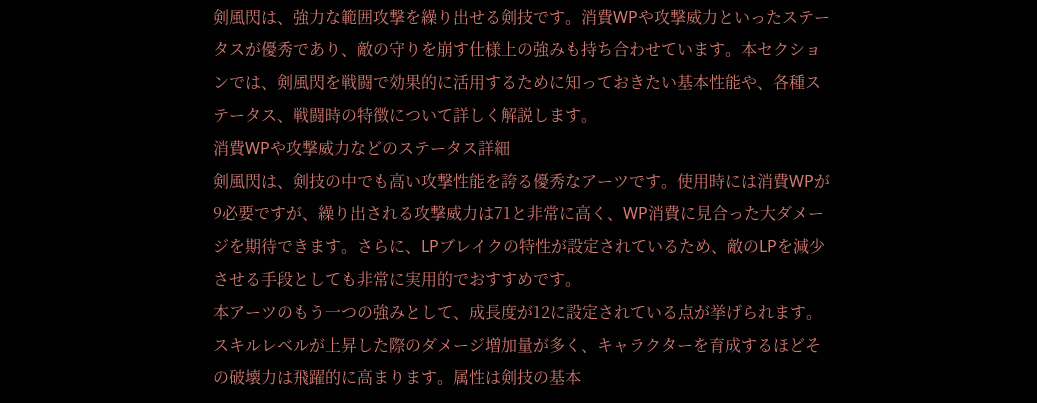剣風閃は、強力な範囲攻撃を繰り出せる剣技です。消費WPや攻撃威力といったステータスが優秀であり、敵の守りを崩す仕様上の強みも持ち合わせています。本セクションでは、剣風閃を戦闘で効果的に活用するために知っておきたい基本性能や、各種ステータス、戦闘時の特徴について詳しく解説します。
消費WPや攻撃威力などのステータス詳細
剣風閃は、剣技の中でも高い攻撃性能を誇る優秀なアーツです。使用時には消費WPが9必要ですが、繰り出される攻撃威力は71と非常に高く、WP消費に見合った大ダメージを期待できます。さらに、LPブレイクの特性が設定されているため、敵のLPを減少させる手段としても非常に実用的でおすすめです。
本アーツのもう一つの強みとして、成長度が12に設定されている点が挙げられます。スキルレベルが上昇した際のダメージ増加量が多く、キャラクターを育成するほどその破壊力は飛躍的に高まります。属性は剣技の基本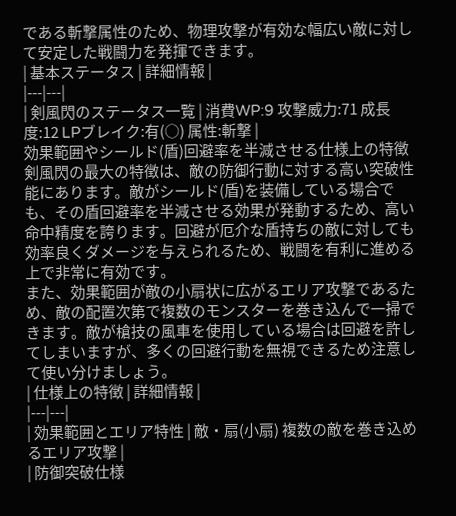である斬撃属性のため、物理攻撃が有効な幅広い敵に対して安定した戦闘力を発揮できます。
| 基本ステータス | 詳細情報 |
|---|---|
| 剣風閃のステータス一覧 | 消費WP:9 攻撃威力:71 成長度:12 LPブレイク:有(○) 属性:斬撃 |
効果範囲やシールド(盾)回避率を半減させる仕様上の特徴
剣風閃の最大の特徴は、敵の防御行動に対する高い突破性能にあります。敵がシールド(盾)を装備している場合でも、その盾回避率を半減させる効果が発動するため、高い命中精度を誇ります。回避が厄介な盾持ちの敵に対しても効率良くダメージを与えられるため、戦闘を有利に進める上で非常に有効です。
また、効果範囲が敵の小扇状に広がるエリア攻撃であるため、敵の配置次第で複数のモンスターを巻き込んで一掃できます。敵が槍技の風車を使用している場合は回避を許してしまいますが、多くの回避行動を無視できるため注意して使い分けましょう。
| 仕様上の特徴 | 詳細情報 |
|---|---|
| 効果範囲とエリア特性 | 敵・扇(小扇) 複数の敵を巻き込めるエリア攻撃 |
| 防御突破仕様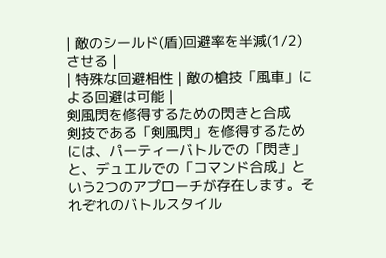| 敵のシールド(盾)回避率を半減(1/2)させる |
| 特殊な回避相性 | 敵の槍技「風車」による回避は可能 |
剣風閃を修得するための閃きと合成
剣技である「剣風閃」を修得するためには、パーティーバトルでの「閃き」と、デュエルでの「コマンド合成」という2つのアプローチが存在します。それぞれのバトルスタイル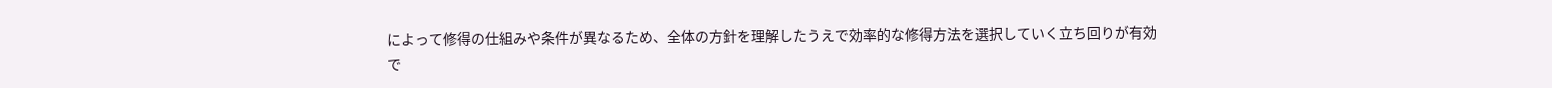によって修得の仕組みや条件が異なるため、全体の方針を理解したうえで効率的な修得方法を選択していく立ち回りが有効で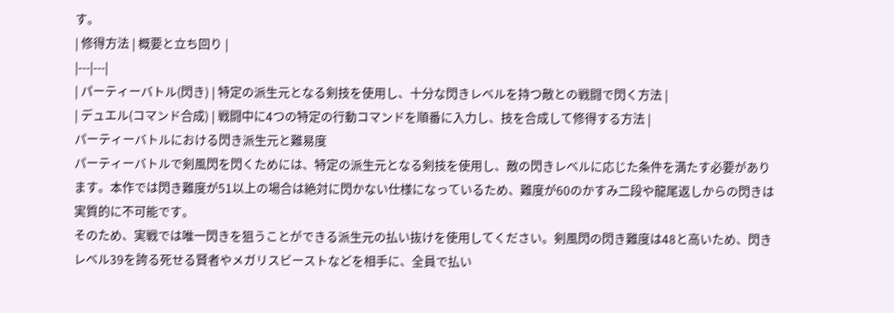す。
| 修得方法 | 概要と立ち回り |
|---|---|
| パーティーバトル(閃き) | 特定の派生元となる剣技を使用し、十分な閃きレベルを持つ敵との戦闘で閃く方法 |
| デュエル(コマンド合成) | 戦闘中に4つの特定の行動コマンドを順番に入力し、技を合成して修得する方法 |
パーティーバトルにおける閃き派生元と難易度
パーティーバトルで剣風閃を閃くためには、特定の派生元となる剣技を使用し、敵の閃きレベルに応じた条件を満たす必要があります。本作では閃き難度が51以上の場合は絶対に閃かない仕様になっているため、難度が60のかすみ二段や龍尾返しからの閃きは実質的に不可能です。
そのため、実戦では唯一閃きを狙うことができる派生元の払い抜けを使用してください。剣風閃の閃き難度は48と高いため、閃きレベル39を誇る死せる賢者やメガリスビーストなどを相手に、全員で払い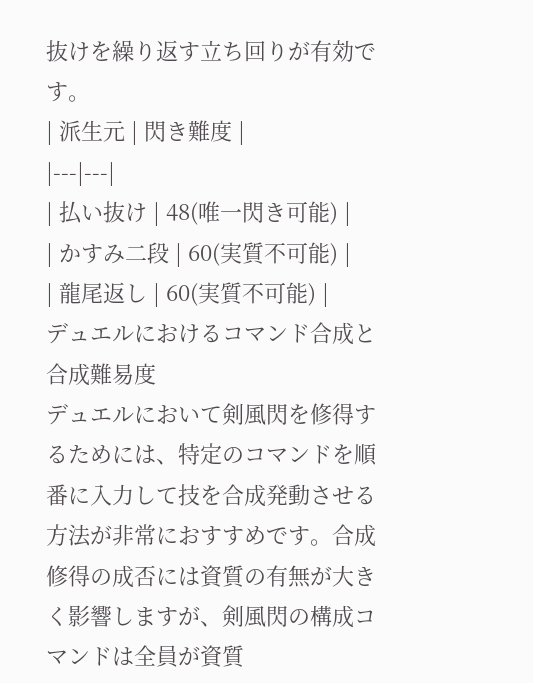抜けを繰り返す立ち回りが有効です。
| 派生元 | 閃き難度 |
|---|---|
| 払い抜け | 48(唯一閃き可能) |
| かすみ二段 | 60(実質不可能) |
| 龍尾返し | 60(実質不可能) |
デュエルにおけるコマンド合成と合成難易度
デュエルにおいて剣風閃を修得するためには、特定のコマンドを順番に入力して技を合成発動させる方法が非常におすすめです。合成修得の成否には資質の有無が大きく影響しますが、剣風閃の構成コマンドは全員が資質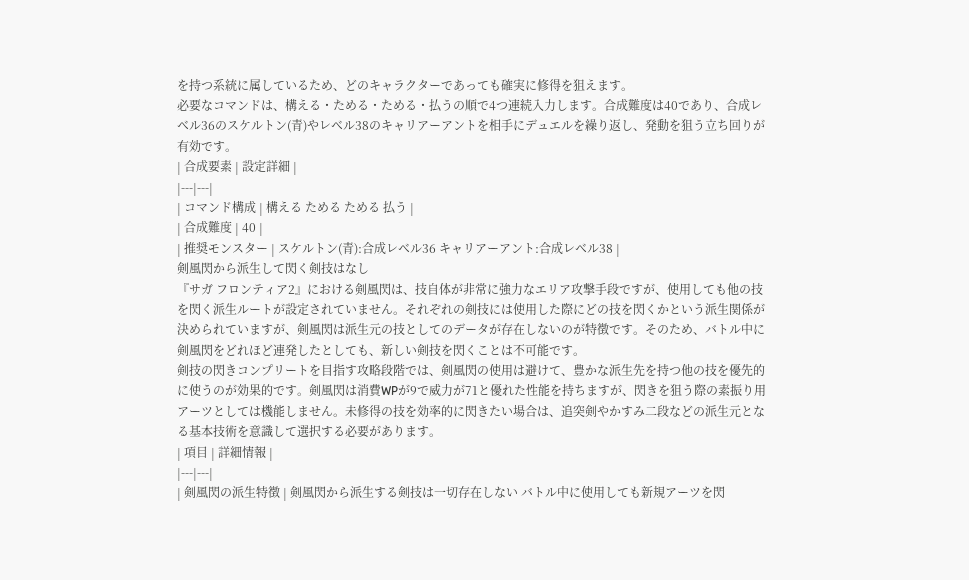を持つ系統に属しているため、どのキャラクターであっても確実に修得を狙えます。
必要なコマンドは、構える・ためる・ためる・払うの順で4つ連続入力します。合成難度は40であり、合成レベル36のスケルトン(青)やレベル38のキャリアーアントを相手にデュエルを繰り返し、発動を狙う立ち回りが有効です。
| 合成要素 | 設定詳細 |
|---|---|
| コマンド構成 | 構える ためる ためる 払う |
| 合成難度 | 40 |
| 推奨モンスター | スケルトン(青):合成レベル36 キャリアーアント:合成レベル38 |
剣風閃から派生して閃く剣技はなし
『サガ フロンティア2』における剣風閃は、技自体が非常に強力なエリア攻撃手段ですが、使用しても他の技を閃く派生ルートが設定されていません。それぞれの剣技には使用した際にどの技を閃くかという派生関係が決められていますが、剣風閃は派生元の技としてのデータが存在しないのが特徴です。そのため、バトル中に剣風閃をどれほど連発したとしても、新しい剣技を閃くことは不可能です。
剣技の閃きコンプリートを目指す攻略段階では、剣風閃の使用は避けて、豊かな派生先を持つ他の技を優先的に使うのが効果的です。剣風閃は消費WPが9で威力が71と優れた性能を持ちますが、閃きを狙う際の素振り用アーツとしては機能しません。未修得の技を効率的に閃きたい場合は、追突剣やかすみ二段などの派生元となる基本技術を意識して選択する必要があります。
| 項目 | 詳細情報 |
|---|---|
| 剣風閃の派生特徴 | 剣風閃から派生する剣技は一切存在しない バトル中に使用しても新規アーツを閃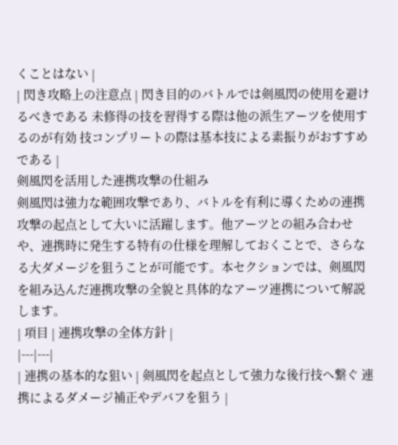くことはない |
| 閃き攻略上の注意点 | 閃き目的のバトルでは剣風閃の使用を避けるべきである 未修得の技を習得する際は他の派生アーツを使用するのが有効 技コンプリートの際は基本技による素振りがおすすめである |
剣風閃を活用した連携攻撃の仕組み
剣風閃は強力な範囲攻撃であり、バトルを有利に導くための連携攻撃の起点として大いに活躍します。他アーツとの組み合わせや、連携時に発生する特有の仕様を理解しておくことで、さらなる大ダメージを狙うことが可能です。本セクションでは、剣風閃を組み込んだ連携攻撃の全貌と具体的なアーツ連携について解説します。
| 項目 | 連携攻撃の全体方針 |
|---|---|
| 連携の基本的な狙い | 剣風閃を起点として強力な後行技へ繋ぐ 連携によるダメージ補正やデバフを狙う |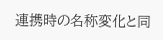連携時の名称変化と同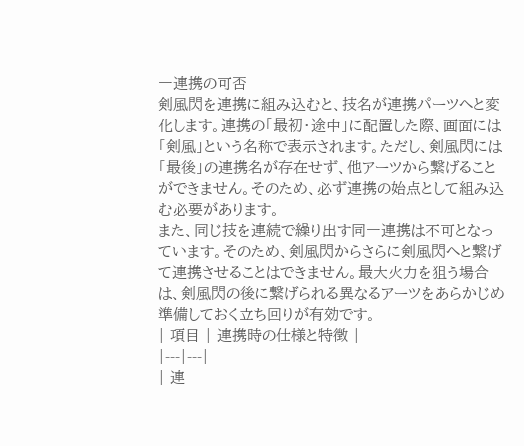一連携の可否
剣風閃を連携に組み込むと、技名が連携パーツへと変化します。連携の「最初・途中」に配置した際、画面には「剣風」という名称で表示されます。ただし、剣風閃には「最後」の連携名が存在せず、他アーツから繋げることができません。そのため、必ず連携の始点として組み込む必要があります。
また、同じ技を連続で繰り出す同一連携は不可となっています。そのため、剣風閃からさらに剣風閃へと繋げて連携させることはできません。最大火力を狙う場合は、剣風閃の後に繋げられる異なるアーツをあらかじめ準備しておく立ち回りが有効です。
| 項目 | 連携時の仕様と特徴 |
|---|---|
| 連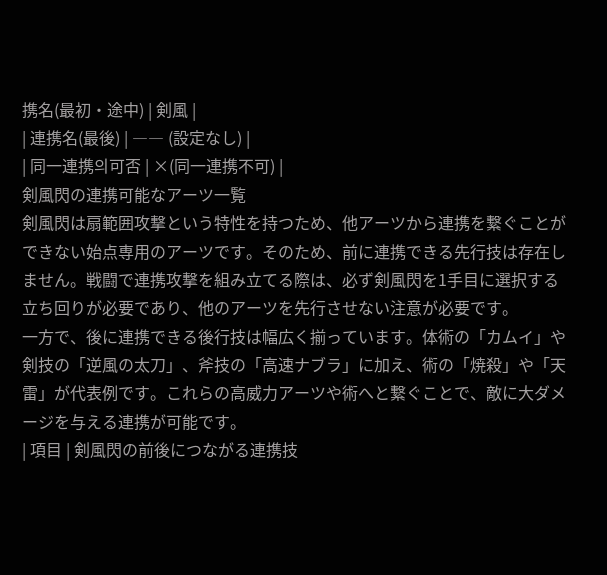携名(最初・途中) | 剣風 |
| 連携名(最後) | ―― (設定なし) |
| 同一連携의可否 | ×(同一連携不可) |
剣風閃の連携可能なアーツ一覧
剣風閃は扇範囲攻撃という特性を持つため、他アーツから連携を繋ぐことができない始点専用のアーツです。そのため、前に連携できる先行技は存在しません。戦闘で連携攻撃を組み立てる際は、必ず剣風閃を1手目に選択する立ち回りが必要であり、他のアーツを先行させない注意が必要です。
一方で、後に連携できる後行技は幅広く揃っています。体術の「カムイ」や剣技の「逆風の太刀」、斧技の「高速ナブラ」に加え、術の「焼殺」や「天雷」が代表例です。これらの高威力アーツや術へと繋ぐことで、敵に大ダメージを与える連携が可能です。
| 項目 | 剣風閃の前後につながる連携技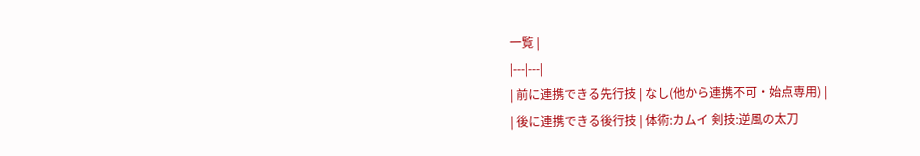一覧 |
|---|---|
| 前に連携できる先行技 | なし(他から連携不可・始点専用) |
| 後に連携できる後行技 | 体術:カムイ 剣技:逆風の太刀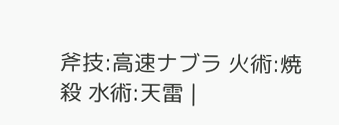斧技:高速ナブラ 火術:焼殺 水術:天雷 |